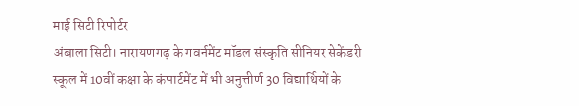माई सिटी रिपोर्टर
अंबाला सिटी। नारायणगढ़ के गवर्नमेंट मॉडल संस्कृति सीनियर सेकेंडरी स्कूल में 10वीं कक्षा के कंपार्टमेंट में भी अनुत्तीर्ण 30 विद्यार्थियों के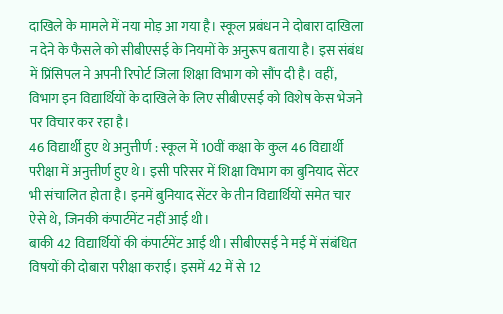दाखिले के मामले में नया मोड़ आ गया है। स्कूल प्रबंधन ने दोबारा दाखिला न देने के फैसले को सीबीएसई के नियमों के अनुरूप बताया है। इस संबंध में प्रिंसिपल ने अपनी रिपोर्ट जिला शिक्षा विभाग को सौंप दी है। वहीं, विभाग इन विद्यार्थियों के दाखिले के लिए सीबीएसई को विशेष केस भेजने पर विचार कर रहा है।
46 विद्यार्थी हुए थे अनुत्तीर्ण : स्कूल में 10वीं कक्षा के कुल 46 विद्यार्थी परीक्षा में अनुत्तीर्ण हुए थे। इसी परिसर में शिक्षा विभाग का बुनियाद सेंटर भी संचालित होता है। इनमें बुनियाद सेंटर के तीन विद्यार्थियों समेत चार ऐसे थे, जिनकी कंपार्टमेंट नहीं आई थी।
बाकी 42 विद्यार्थियों की कंपार्टमेंट आई थी। सीबीएसई ने मई में संबंधित विषयों की दोबारा परीक्षा कराई। इसमें 42 में से 12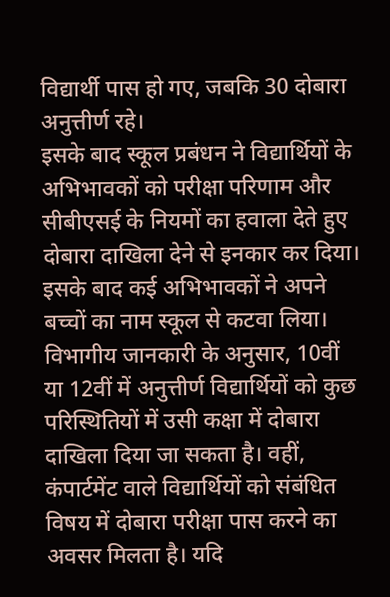विद्यार्थी पास हो गए, जबकि 30 दोबारा अनुत्तीर्ण रहे।
इसके बाद स्कूल प्रबंधन ने विद्यार्थियों के अभिभावकों को परीक्षा परिणाम और सीबीएसई के नियमों का हवाला देते हुए दोबारा दाखिला देने से इनकार कर दिया। इसके बाद कई अभिभावकों ने अपने बच्चों का नाम स्कूल से कटवा लिया।
विभागीय जानकारी के अनुसार, 10वीं या 12वीं में अनुत्तीर्ण विद्यार्थियों को कुछ परिस्थितियों में उसी कक्षा में दोबारा दाखिला दिया जा सकता है। वहीं, कंपार्टमेंट वाले विद्यार्थियों को संबंधित विषय में दोबारा परीक्षा पास करने का अवसर मिलता है। यदि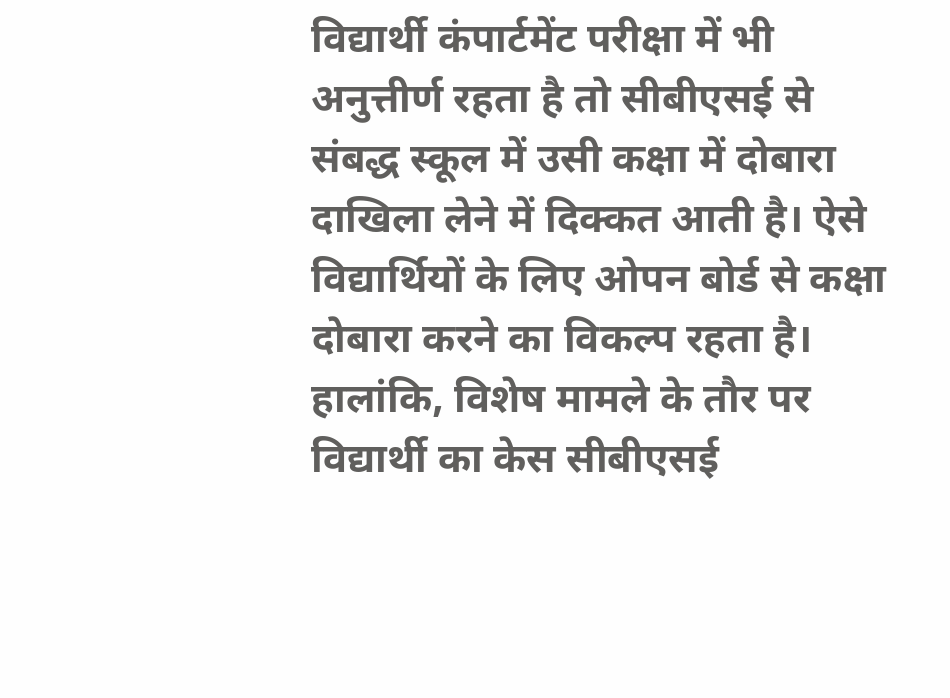विद्यार्थी कंपार्टमेंट परीक्षा में भी अनुत्तीर्ण रहता है तो सीबीएसई से संबद्ध स्कूल में उसी कक्षा में दोबारा दाखिला लेने में दिक्कत आती है। ऐसे विद्यार्थियों के लिए ओपन बोर्ड से कक्षा दोबारा करने का विकल्प रहता है।
हालांकि, विशेष मामले के तौर पर विद्यार्थी का केस सीबीएसई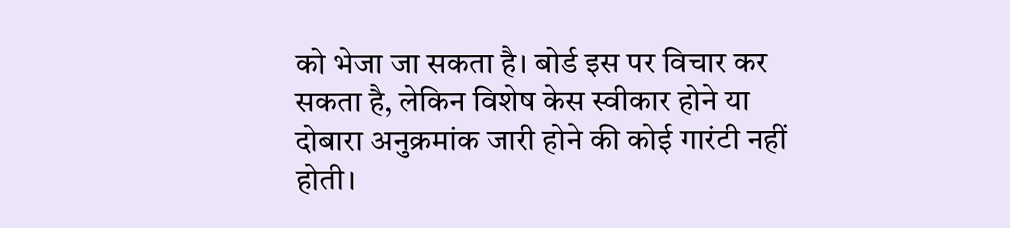को भेजा जा सकता है। बोर्ड इस पर विचार कर सकता है, लेकिन विशेष केस स्वीकार होने या दोबारा अनुक्रमांक जारी होने की कोई गारंटी नहीं होती।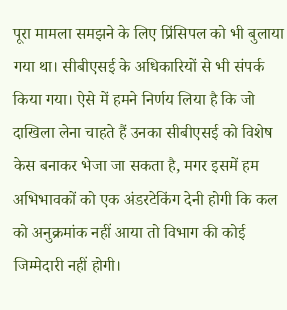पूरा मामला समझने के लिए प्रिंसिपल को भी बुलाया गया था। सीबीएसई के अधिकारियों से भी संपर्क किया गया। ऐसे में हमने निर्णय लिया है कि जो दाखिला लेना चाहते हैं उनका सीबीएसई को विशेष केस बनाकर भेजा जा सकता है, मगर इसमें हम अभिभावकों को एक अंडरटेकिंग देनी होगी कि कल को अनुक्रमांक नहीं आया तो विभाग की कोई जिम्मेदारी नहीं होगी।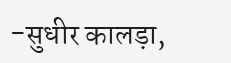-सुधीर कालड़ा,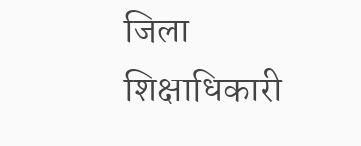जिला शिक्षाधिकारी